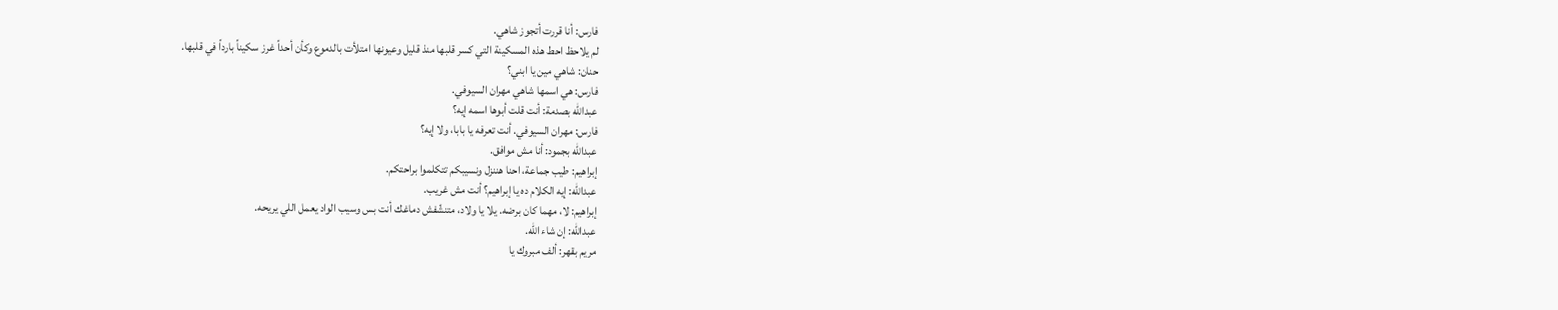فارس: أنا قررت أتجوز شاهي.
لم يلاحظ احط هذه المسكينة التي كسر قلبها منذ قليل وعيونها امتلأت بالدموع وكأن أحداً غرز سكيناً بارداً في قلبها.
حنان: شاهي مين يا ابني؟
فارس: هي اسمها شاهي مهران السيوفي.
عبدالله بصدمة: أنت قلت أبوها اسمه إيه؟
فارس: مهران السيوفي. أنت تعرفه يا بابا، ولا إيه؟
عبدالله بجمود: أنا مش موافق.
إبراهيم: طيب جماعة، احنا هننزل ونسيبكم تتكلموا براحتكم.
عبدالله: إيه الكلام ده يا إبراهيم؟ أنت مش غريب.
إبراهيم: لا، مهما كان برضه. يلا يا ولاد، متنشّفش دماغك أنت بس وسيب الواد يعمل اللي يريحه.
عبدالله: إن شاء الله.
مريم بقهر: ألف مبروك يا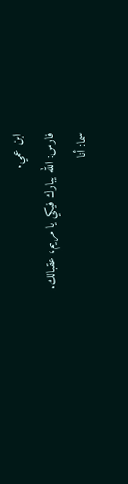ابن عمي.
فارس: الله يبارك فيكي يا مريم، عقبالك.
سما: أنا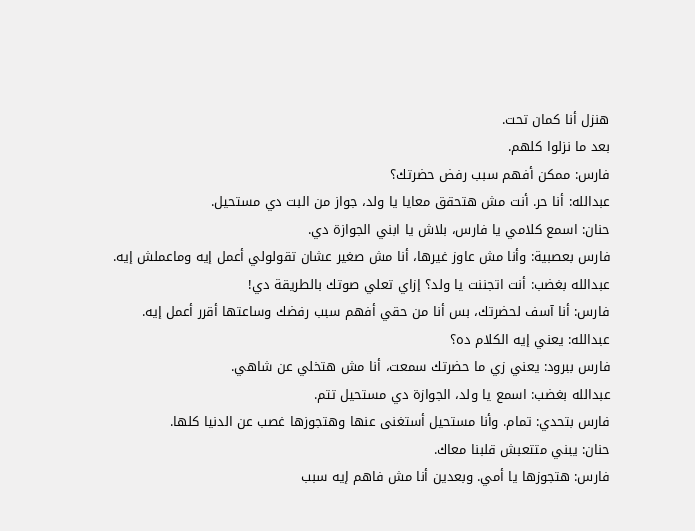هنزل أنا كمان تحت.
بعد ما نزلوا كلهم.
فارس: ممكن أفهم سبب رفض حضرتك؟
عبدالله: أنا حر. أنت مش هتحقق معايا يا ولد، جواز من البت دي مستحيل.
حنان: اسمع كلامي يا فارس، بلاش يا ابني الجوازة دي.
فارس بعصبية: وأنا مش عاوز غيرها، أنا مش صغير عشان تقولولي أعمل إيه وماعملش إيه.
عبدالله بغضب: أنت اتجننت يا ولد؟ إزاي تعلي صوتك بالطريقة دي!
فارس: أنا آسف لحضرتك، بس أنا من حقي أفهم سبب رفضك وساعتها أقرر أعمل إيه.
عبدالله: يعني إيه الكلام ده؟
فارس ببرود: يعني زي ما حضرتك سمعت، أنا مش هتخلي عن شاهي.
عبدالله بغضب: اسمع يا ولد، الجوازة دي مستحيل تتم.
فارس بتحدي: تمام. وأنا مستحيل أستغنى عنها وهتجوزها غصب عن الدنيا كلها.
حنان: يبني متتعبش قلبنا معاك.
فارس: هتجوزها يا أمي. وبعدين أنا مش فاهم إيه سبب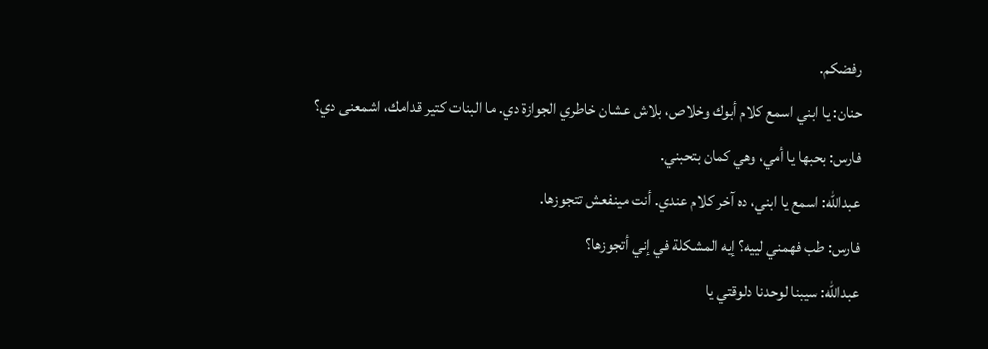رفضكم.
حنان: يا ابني اسمع كلام أبوك وخلاص، بلاش عشان خاطري الجوازة دي. ما البنات كتير قدامك، اشمعنى دي؟
فارس: بحبها يا أمي، وهي كمان بتحبني.
عبدالله: اسمع يا ابني، ده آخر كلام عندي. أنت مينفعش تتجوزها.
فارس: طب فهمني لييه؟ إيه المشكلة في إني أتجوزها؟
عبدالله: سيبنا لوحدنا دلوقتي يا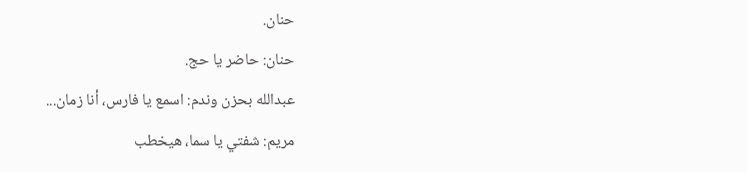حنان.
حنان: حاضر يا حج.
عبدالله بحزن وندم: اسمع يا فارس، أنا زمان...
مريم: شفتي يا سما، هيخطب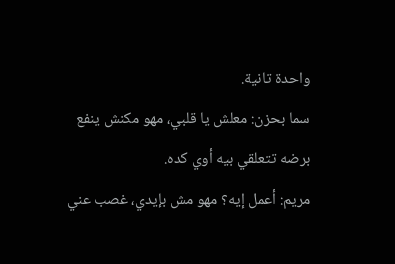واحدة تانية.
سما بحزن: معلش يا قلبي، مهو مكنش ينفع برضه تتعلقي بيه أوي كده.
مريم: أعمل إيه؟ مهو مش بإيدي، غصب عني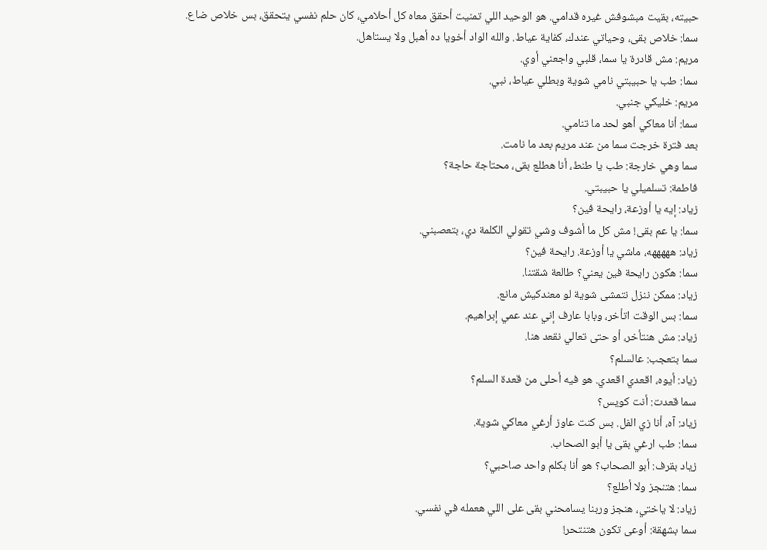حبيته، بقيت مبشوفش غيره قدامي. هو الوحيد اللي تمنيت أحقق معاه كل أحلامي، كان حلم نفسي يتحقق، بس خلاص ضاع.
سما: خلاص بقى، وحياتي عندك، كفاية عياط. والله الواد أخويا ده أهبل ولا يستاهل.
مريم: مش قادرة يا سما، قلبي واجعني أوي.
سما: طب يا حبيبتي نامي شوية وبطلي عياط، نبي.
مريم: خليكي جنبي.
سما: أنا معاكي أهو لحد ما تنامي.
بعد فترة خرجت سما من عند مريم بعد ما نامت.
سما وهي خارجة: طب يا طنط، أنا هطلع بقى، محتاجة حاجة؟
فاطمة: تسلميلي يا حبيبتي.
زياد: إيه يا أوزعة، رايحة فين؟
سما: يا عم بقى! مش كل ما أشوف وشي تقولي الكلمة دي، بتعصبني.
زياد: هههههه، ماشي يا أوزعة. رايحة فين؟
سما: هكون رايحة فين يعني؟ طالعة شقتنا.
زياد: ممكن ننزل نتمشى شوية لو معندكيش مانع.
سما: بس الوقت اتأخر، وبابا عارف إني عند عمي إبراهيم.
زياد: مش هنتأخر، أو حتى تعالي نقعد هنا.
سما بتعجب: عالسلم؟
زياد: أيوه، اقعدي اقعدي. هو فيه أحلى من قعدة السلم؟
سما قعدت: أنت كويس؟
زياد: آه، أنا زي الفل. بس كنت عاوز أرغي معاكي شوية.
سما: طب ارغي بقى يا أبو الصحاب.
زياد بقرف: أبو الصحاب؟ هو أنا بكلم واحد صاحبي؟
سما: هتنجز ولا أطلع؟
زياد: لا ياختي، هنجز وربنا يسامحني بقى على اللي هعمله في نفسي.
سما بشهقة: أوعى تكون هتنتحر!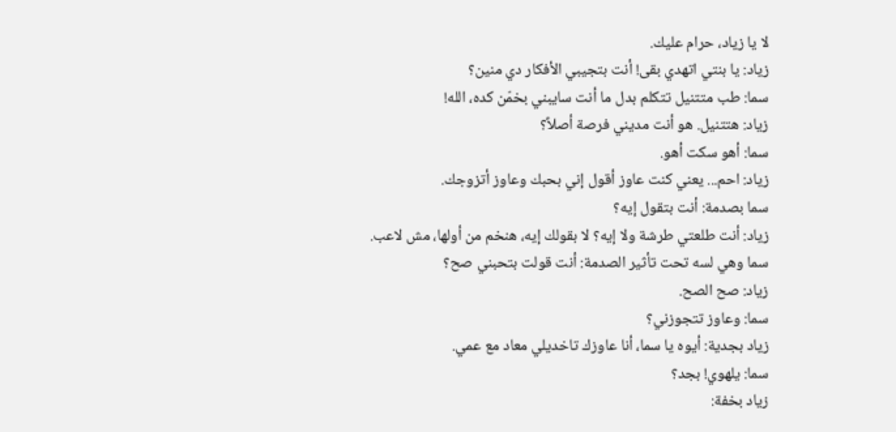لا يا زياد، حرام عليك.
زياد: يا بنتي اتهدي بقى! أنت بتجيبي الأفكار دي منين؟
سما: طب متتنيل تتكلم بدل ما أنت سايبني بخمّن كده، الله!
زياد: هتتنيل. هو أنت مديني فرصة أصلاً؟
سما: أهو سكت أهو.
زياد: احم... يعني كنت عاوز أقول إني بحبك وعاوز أتزوجك.
سما بصدمة: أنت بتقول إيه؟
زياد: أنت طلعتي طرشة ولا إيه؟ لا بقولك إيه، هنخم من أولها، مش لاعب.
سما وهي لسه تحت تأثير الصدمة: أنت قولت بتحبني صح؟
زياد: صح الصح.
سما: وعاوز تتجوزني؟
زياد بجدية: أيوه يا سما، أنا عاوزك تاخديلي معاد مع عمي.
سما: يلهوي! بجد؟
زياد بخفة: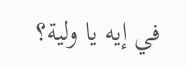في إيه يا ولية؟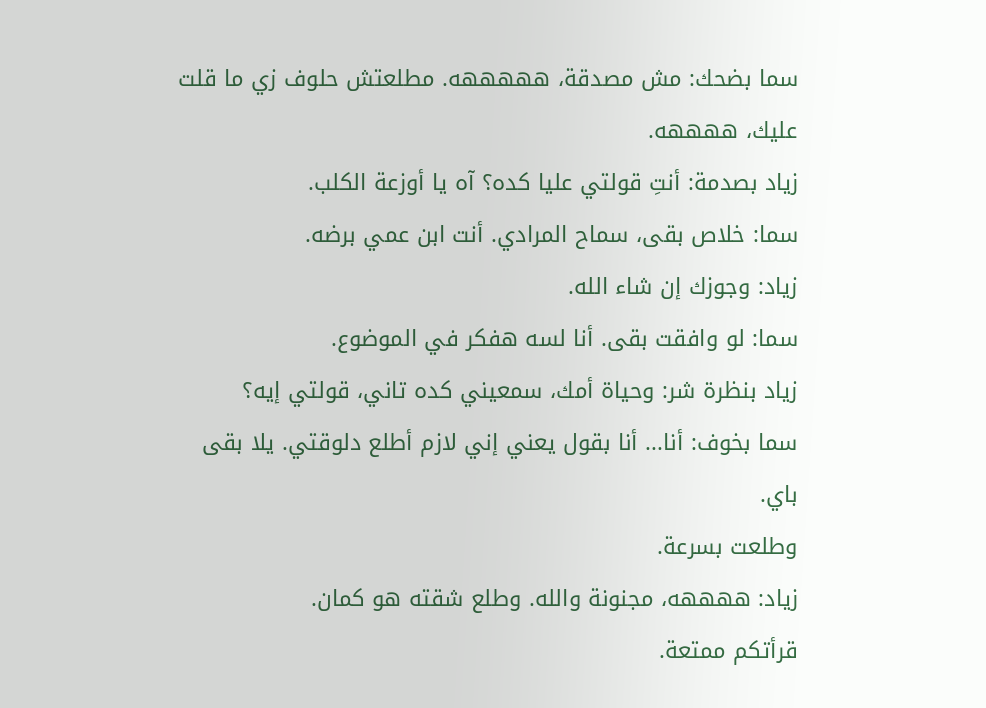سما بضحك: مش مصدقة، هههههه. مطلعتش حلوف زي ما قلت عليك، ههههه.
زياد بصدمة: أنتِ قولتي عليا كده؟ آه يا أوزعة الكلب.
سما: خلاص بقى، سماح المرادي. أنت ابن عمي برضه.
زياد: وجوزك إن شاء الله.
سما: لو وافقت بقى. أنا لسه هفكر في الموضوع.
زياد بنظرة شر: وحياة أمك، سمعيني كده تاني، قولتي إيه؟
سما بخوف: أنا... أنا بقول يعني إني لازم أطلع دلوقتي. يلا بقى باي.
وطلعت بسرعة.
زياد: ههههه، مجنونة والله. وطلع شقته هو كمان.
قرأتكم ممتعة.